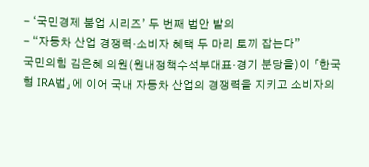- ‘국민경제 붐업 시리즈’ 두 번째 법안 발의
- “자동차 산업 경쟁력·소비자 혜택 두 마리 토끼 잡는다”
국민의힘 김은혜 의원(원내정책수석부대표·경기 분당을)이 「한국형 IRA법」에 이어 국내 자동차 산업의 경쟁력을 지키고 소비자의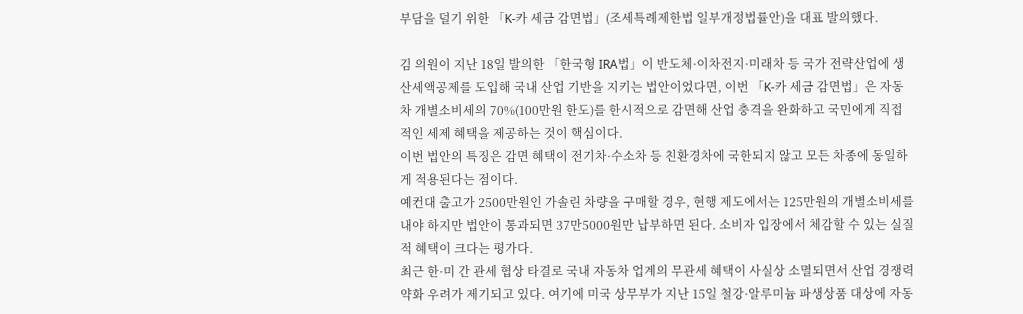부담을 덜기 위한 「K-카 세금 감면법」(조세특례제한법 일부개정법률안)을 대표 발의했다.

김 의원이 지난 18일 발의한 「한국형 IRA법」이 반도체·이차전지·미래차 등 국가 전략산업에 생산세액공제를 도입해 국내 산업 기반을 지키는 법안이었다면, 이번 「K-카 세금 감면법」은 자동차 개별소비세의 70%(100만원 한도)를 한시적으로 감면해 산업 충격을 완화하고 국민에게 직접적인 세제 혜택을 제공하는 것이 핵심이다.
이번 법안의 특징은 감면 혜택이 전기차·수소차 등 친환경차에 국한되지 않고 모든 차종에 동일하게 적용된다는 점이다.
예컨대 출고가 2500만원인 가솔린 차량을 구매할 경우, 현행 제도에서는 125만원의 개별소비세를 내야 하지만 법안이 통과되면 37만5000원만 납부하면 된다. 소비자 입장에서 체감할 수 있는 실질적 혜택이 크다는 평가다.
최근 한·미 간 관세 협상 타결로 국내 자동차 업계의 무관세 혜택이 사실상 소멸되면서 산업 경쟁력 약화 우려가 제기되고 있다. 여기에 미국 상무부가 지난 15일 철강·알루미늄 파생상품 대상에 자동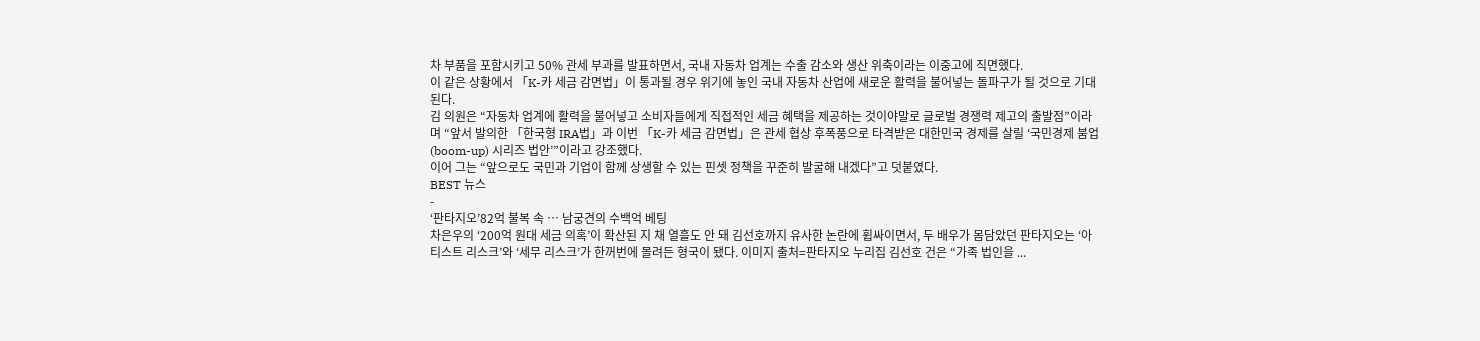차 부품을 포함시키고 50% 관세 부과를 발표하면서, 국내 자동차 업계는 수출 감소와 생산 위축이라는 이중고에 직면했다.
이 같은 상황에서 「K-카 세금 감면법」이 통과될 경우 위기에 놓인 국내 자동차 산업에 새로운 활력을 불어넣는 돌파구가 될 것으로 기대된다.
김 의원은 “자동차 업계에 활력을 불어넣고 소비자들에게 직접적인 세금 혜택을 제공하는 것이야말로 글로벌 경쟁력 제고의 출발점”이라며 “앞서 발의한 「한국형 IRA법」과 이번 「K-카 세금 감면법」은 관세 협상 후폭풍으로 타격받은 대한민국 경제를 살릴 ‘국민경제 붐업(boom-up) 시리즈 법안’”이라고 강조했다.
이어 그는 “앞으로도 국민과 기업이 함께 상생할 수 있는 핀셋 정책을 꾸준히 발굴해 내겠다”고 덧붙였다.
BEST 뉴스
-
‘판타지오’82억 불복 속 … 남궁견의 수백억 베팅
차은우의 ‘200억 원대 세금 의혹’이 확산된 지 채 열흘도 안 돼 김선호까지 유사한 논란에 휩싸이면서, 두 배우가 몸담았던 판타지오는 ‘아티스트 리스크’와 ‘세무 리스크’가 한꺼번에 몰려든 형국이 됐다. 이미지 출처=판타지오 누리집 김선호 건은 “가족 법인을 ...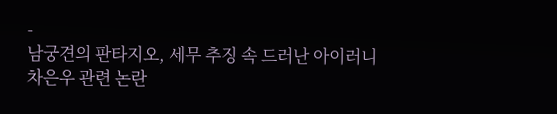-
남궁견의 판타지오, 세무 추징 속 드러난 아이러니
차은우 관련 논란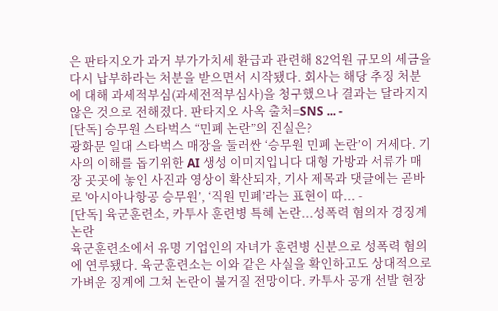은 판타지오가 과거 부가가치세 환급과 관련해 82억원 규모의 세금을 다시 납부하라는 처분을 받으면서 시작됐다. 회사는 해당 추징 처분에 대해 과세적부심(과세전적부심사)을 청구했으나 결과는 달라지지 않은 것으로 전해졌다. 판타지오 사옥 출처=SNS ... -
[단독] 승무원 스타벅스 “민폐 논란”의 진실은?
광화문 일대 스타벅스 매장을 둘러싼 ‘승무원 민폐 논란’이 거세다. 기사의 이해를 돕기위한 AI 생성 이미지입니다 대형 가방과 서류가 매장 곳곳에 놓인 사진과 영상이 확산되자, 기사 제목과 댓글에는 곧바로 '아시아나항공 승무원’, ‘직원 민폐’라는 표현이 따... -
[단독] 육군훈련소, 카투사 훈련병 특혜 논란...성폭력 혐의자 경징계 논란
육군훈련소에서 유명 기업인의 자녀가 훈련병 신분으로 성폭력 혐의에 연루됐다. 육군훈련소는 이와 같은 사실을 확인하고도 상대적으로 가벼운 징계에 그쳐 논란이 불거질 전망이다. 카투사 공개 선발 현장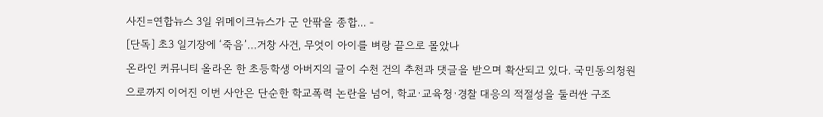사진=연합뉴스 3일 위메이크뉴스가 군 안팎을 종합... -
[단독] 초3 일기장에 ‘죽음’…거창 사건, 무엇이 아이를 벼랑 끝으로 몰았나
온라인 커뮤니티 올라온 한 초등학생 아버지의 글이 수천 건의 추천과 댓글을 받으며 확산되고 있다. 국민동의청원으로까지 이어진 이번 사안은 단순한 학교폭력 논란을 넘어, 학교·교육청·경찰 대응의 적절성을 둘러싼 구조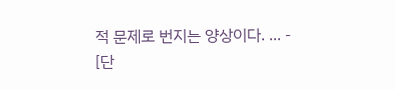적 문제로 번지는 양상이다. ... -
[단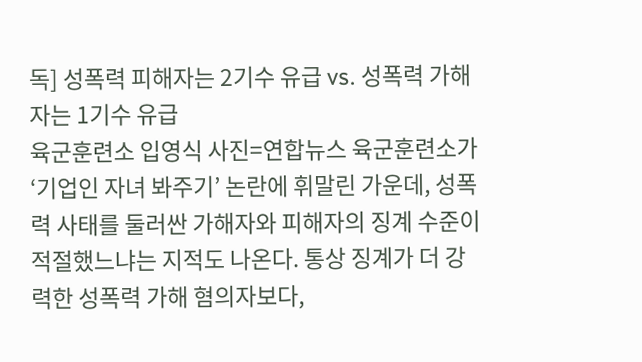독] 성폭력 피해자는 2기수 유급 vs. 성폭력 가해자는 1기수 유급
육군훈련소 입영식 사진=연합뉴스 육군훈련소가 ‘기업인 자녀 봐주기’ 논란에 휘말린 가운데, 성폭력 사태를 둘러싼 가해자와 피해자의 징계 수준이 적절했느냐는 지적도 나온다. 통상 징계가 더 강력한 성폭력 가해 혐의자보다,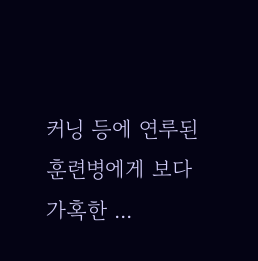커닝 등에 연루된 훈련병에게 보다 가혹한 ...